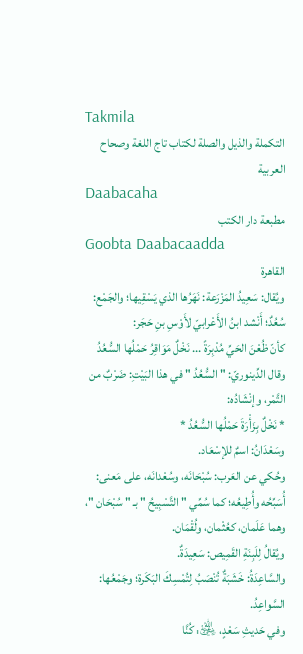Takmila
التكملة والذيل والصلة لكتاب تاج اللغة وصحاح العربية
Daabacaha
مطبعة دار الكتب
Goobta Daabacaadda
القاهرة
ويُقال: سَعِيدُ المَزْرَعة: نَهَرُها الذي يَسْقِيها؛ والجَمْع: سُعُدٌ؛ أَنْشد ابنُ الأَعْرابيّ لأَوْسِ بنِ حَجَر:
كأنّ ظُعْنَ الحَيِّ مُدْبِرَةً ... نَخْلٌ مَوَاقِرُ حَمْلُها السُّعُدُ
وقال الدِّينوريّ: " السُّعُدُ " في هذا البَيْتِ: ضَرْبٌ من التَّمْر، وإنْشَادُه:
* نَخْلٌ بِزَأْرَةَ حَمْلُها السُّعُدُ *
وسَعْدَانُ: اسمٌ للإسْعَاد.
وحُكي عن العَرب: سُبْحَانَه، وسُعْدانَه، على مَعنى: أُسَبِّحُه وأُطِيعُه؛ كما سُمِّي " التَّسْبِيحُ " بـ " سُبْحَان "، وهما عَلَمان، كعُثْمان، ولُقْمَان.
ويُقالُ لِلَبِنَةِ القَمِيص: سَعِيدَةٌ.
والسَّاعِدَةُ: خَشَبَةٌ تُنْصَبُ لِتُمْسِكَ البَكَرة؛ وجَمْعُها: السَّواعِدُ.
وفي حَديثِ سَعْدٍ، ﵁: كُنَّا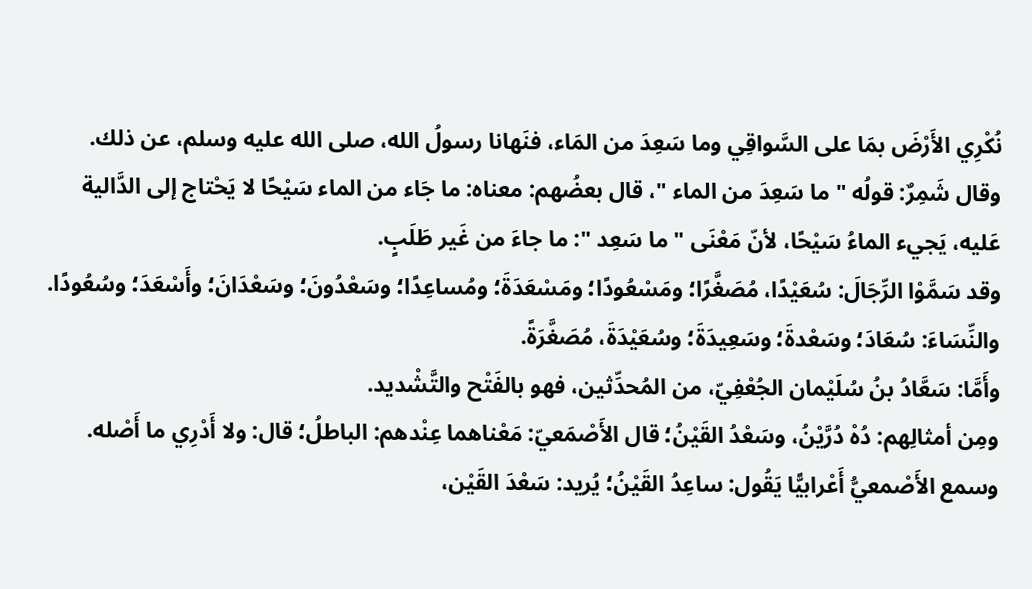نُكْرِي الأَرْضَ بمَا على السَّواقِي وما سَعِدَ من المَاء، فنَهانا رسولُ الله، صلى الله عليه وسلم، عن ذلك.
وقال شَمِرٌ: قولُه " ما سَعِدَ من الماء "، قال بعضُهم: معناه: ما جَاء من الماء سَيْحًا لا يَحْتاج إلى الدَّالية عَليه، يَجيء الماءُ سَيْحًا، لأنّ مَعْنَى " ما سَعِد ": ما جاءَ من غَير طَلَبٍ.
وقد سَمَّوْا الرِّجَالَ: سُعَيْدًا، مُصَغَّرًا؛ ومَسْعُودًا؛ ومَسْعَدَةَ؛ ومُساعِدًا؛ وسَعْدُونَ؛ وسَعْدَانَ؛ وأَسْعَدَ؛ وسُعُودًا.
والنِّسَاءَ: سُعَادَ؛ وسَعْدةَ؛ وسَعِيدَةَ؛ وسُعَيْدَةَ، مُصَغَّرَةً.
وأَمَّا: سَعَّادُ بنُ سُلَيْمان الجُعْفِيّ، من المُحدِّثين، فهو بالفَتْح والتَّشْديد.
ومِن أمثالِهم: دُهْ دُرَّيْنُ، وسَعْدُ القَيْنُ؛ قال الأَصْمَعيّ: مَعْناهما عِنْدهم: الباطلُ؛ قال: ولا أَدْرِي ما أَصْله.
وسمع الأَصْمعيُّ أَعْرابيًّا يَقُول: ساعِدُ القَيْنُ؛ يُريد: سَعْدَ القَيْن،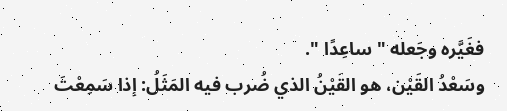فغَيَّره وجَعله " ساعِدًا ".
وسَعْدُ القَيْن، هو القَيْنُ الذي ضُرب فيه المَثَلُ: إذا سَمِعْتَ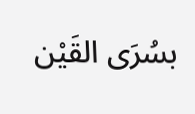بسُرَى القَيْن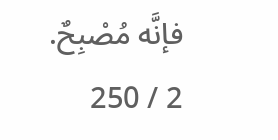فإنَّه مُصْبِحٌ.
2 / 250